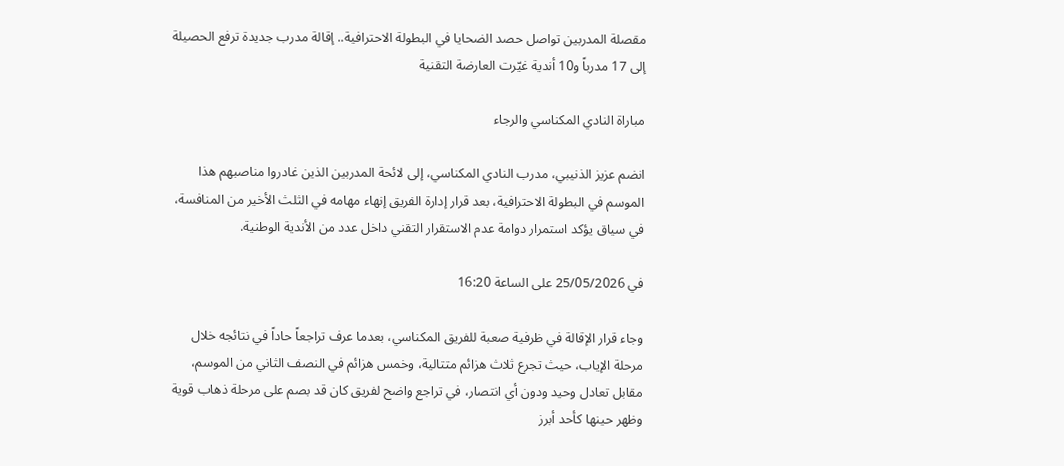مقصلة المدربين تواصل حصد الضحايا في البطولة الاحترافية.. إقالة مدرب جديدة ترفع الحصيلة إلى 17 مدرباً و10 أندية غيّرت العارضة التقنية

مباراة النادي المكناسي والرجاء

انضم عزيز الذنيبي، مدرب النادي المكناسي، إلى لائحة المدربين الذين غادروا مناصبهم هذا الموسم في البطولة الاحترافية، بعد قرار إدارة الفريق إنهاء مهامه في الثلث الأخير من المنافسة، في سياق يؤكد استمرار دوامة عدم الاستقرار التقني داخل عدد من الأندية الوطنية.

في 25/05/2026 على الساعة 16:20

وجاء قرار الإقالة في ظرفية صعبة للفريق المكناسي، بعدما عرف تراجعاً حاداً في نتائجه خلال مرحلة الإياب، حيث تجرع ثلاث هزائم متتالية، وخمس هزائم في النصف الثاني من الموسم، مقابل تعادل وحيد ودون أي انتصار، في تراجع واضح لفريق كان قد بصم على مرحلة ذهاب قوية وظهر حينها كأحد أبرز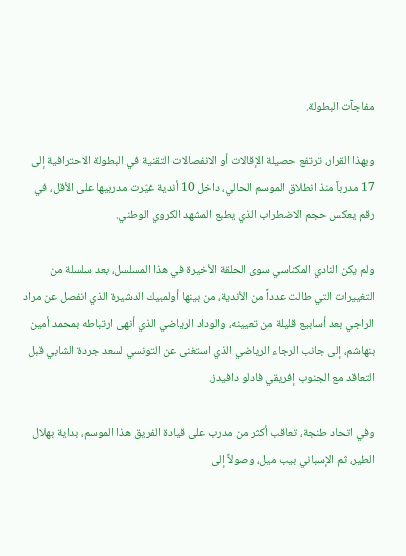مفاجآت البطولة.

وبهذا القرار، ترتفع حصيلة الإقالات أو الانفصالات التقنية في البطولة الاحترافية إلى 17 مدرباً منذ انطلاق الموسم الحالي، داخل 10 أندية غيّرت مدربيها على الأقل، في رقم يعكس حجم الاضطراب الذي يطبع المشهد الكروي الوطني.

ولم يكن النادي المكناسي سوى الحلقة الأخيرة في هذا المسلسل، بعد سلسلة من التغييرات التي طالت عدداً من الأندية، من بينها أولمبيك الدشيرة الذي انفصل عن مراد الراجي بعد أسابيع قليلة من تعيينه، والوداد الرياضي الذي أنهى ارتباطه بمحمد أمين بنهاشم، إلى جانب الرجاء الرياضي الذي استغنى عن التونسي لسعد جردة الشابي قبل التعاقد مع الجنوب إفريقي فادلو دافيدز.

وفي اتحاد طنجة، تعاقب أكثر من مدرب على قيادة الفريق هذا الموسم، بداية بهلال الطير، ثم الإسباني بيب ميل، وصولاً إلى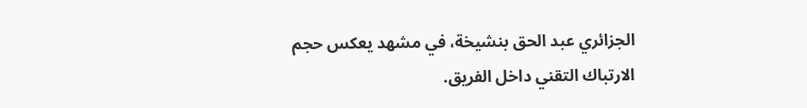الجزائري عبد الحق بنشيخة، في مشهد يعكس حجم الارتباك التقني داخل الفريق.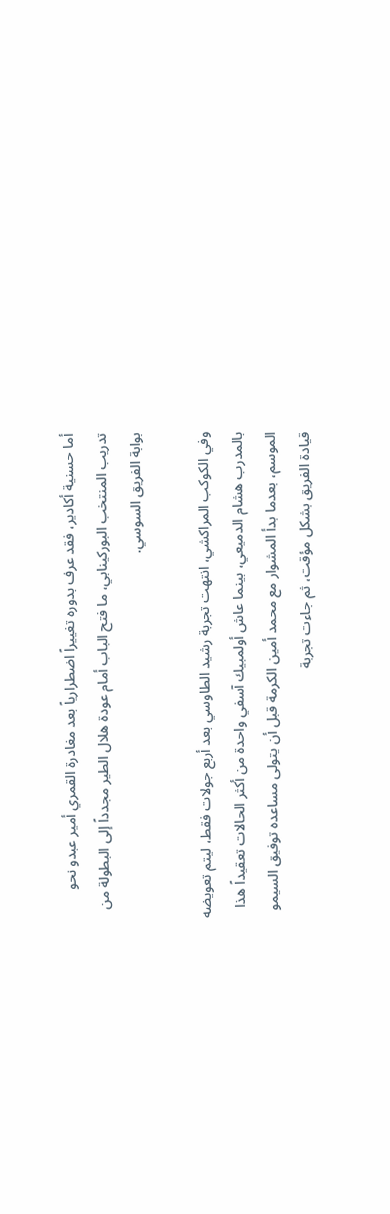أما حسنية أكادير، فقد عرف بدوره تغييراً اضطرارياً بعد مغادرة القمري أمير عبدو نحو تدريب المنتخب البوركينابي، ما فتح الباب أمام عودة هلال الطير مجدداً إلى البطولة من بوابة الفريق السوسي.

وفي الكوكب المراكشي، انتهت تجربة رشيد الطاوسي بعد أربع جولات فقط، ليتم تعويضه بالمدرب هشام الدميعي، بينما عاش أولمبيك آسفي واحدة من أكثر الحالات تعقيداً هذا الموسم، بعدما بدأ المشوار مع محمد أمين الكرمة قبل أن يتولى مساعده توفيق السيمو قيادة الفريق بشكل مؤقت، ثم جاءت تجربة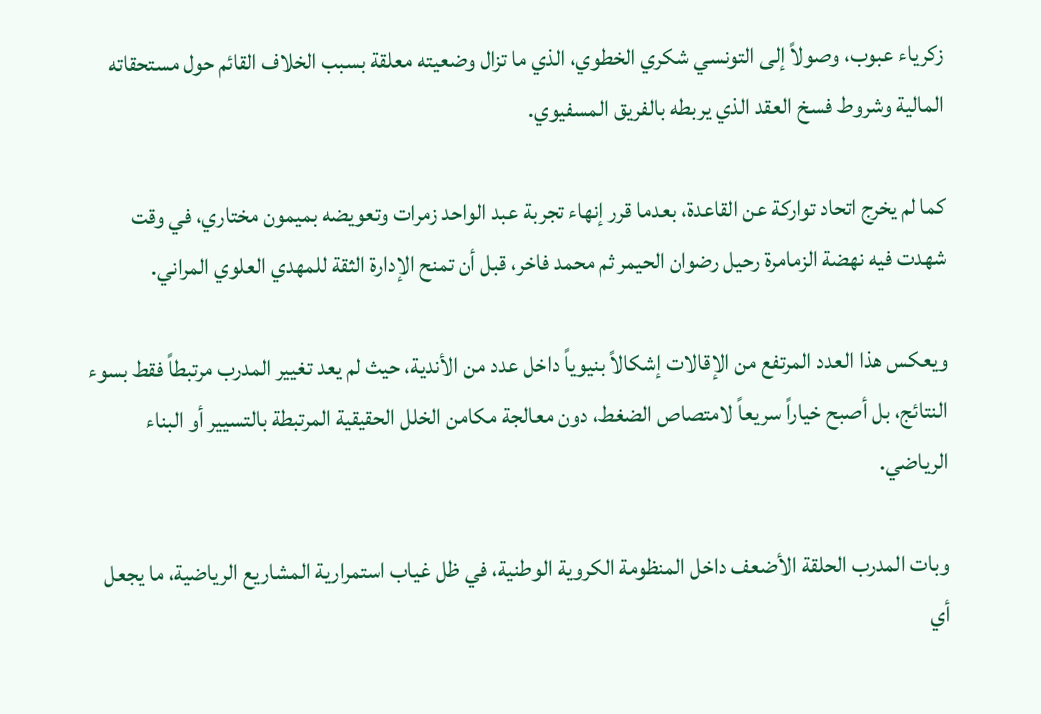زكرياء عبوب، وصولاً إلى التونسي شكري الخطوي، الذي ما تزال وضعيته معلقة بسبب الخلاف القائم حول مستحقاته المالية وشروط فسخ العقد الذي يربطه بالفريق المسفيوي.

كما لم يخرج اتحاد تواركة عن القاعدة، بعدما قرر إنهاء تجربة عبد الواحد زمرات وتعويضه بميمون مختاري، في وقت شهدت فيه نهضة الزمامرة رحيل رضوان الحيمر ثم محمد فاخر، قبل أن تمنح الإدارة الثقة للمهدي العلوي المراني.

ويعكس هذا العدد المرتفع من الإقالات إشكالاً بنيوياً داخل عدد من الأندية، حيث لم يعد تغيير المدرب مرتبطاً فقط بسوء النتائج، بل أصبح خياراً سريعاً لامتصاص الضغط، دون معالجة مكامن الخلل الحقيقية المرتبطة بالتسيير أو البناء الرياضي.

وبات المدرب الحلقة الأضعف داخل المنظومة الكروية الوطنية، في ظل غياب استمرارية المشاريع الرياضية، ما يجعل أي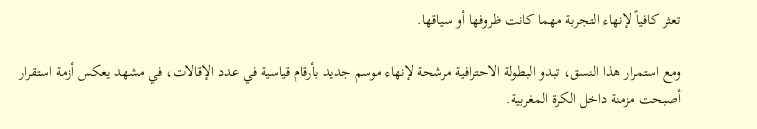تعثر كافياً لإنهاء التجربة مهما كانت ظروفها أو سياقها.

ومع استمرار هذا النسق، تبدو البطولة الاحترافية مرشحة لإنهاء موسم جديد بأرقام قياسية في عدد الإقالات، في مشهد يعكس أزمة استقرار أصبحت مزمنة داخل الكرة المغربية.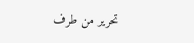تحرير من طرف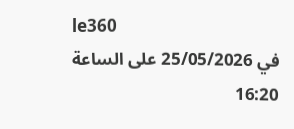le360
في 25/05/2026 على الساعة 16:20